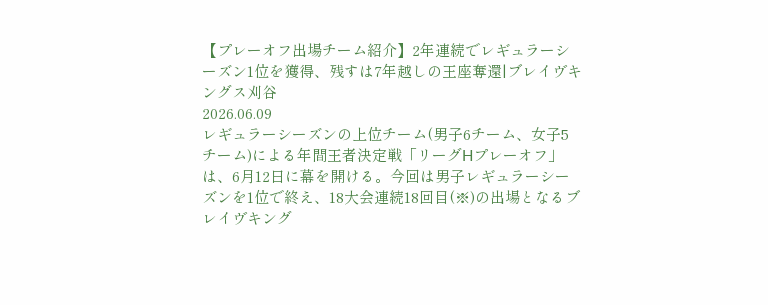【プレーオフ出場チーム紹介】2年連続でレギュラーシーズン1位を獲得、残すは7年越しの王座奪還|ブレイヴキングス刈谷
2026.06.09
レギュラーシーズンの上位チーム(男子6チーム、女子5チーム)による年間王者決定戦「リーグHプレーオフ」は、6月12日に幕を開ける。今回は男子レギュラーシーズンを1位で終え、18大会連続18回目(※)の出場となるブレイヴキング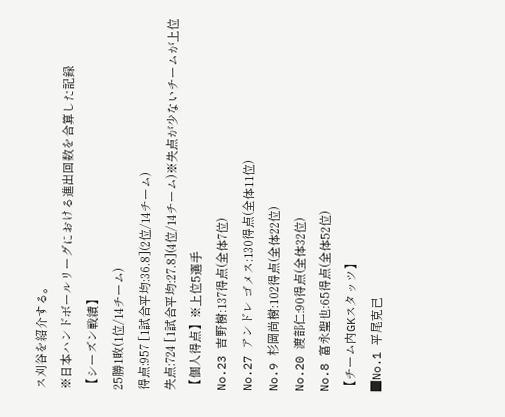ス刈谷を紹介する。
※日本ハンドボールリーグにおける進出回数を合算した記録
【シーズン戦績】
25勝1敗(1位/14チーム)
得点:957 [1試合平均:36.8](2位/14チーム)
失点:724 [1試合平均:27.8](4位/14チーム)※失点が少ないチームが上位
【個人得点】※上位5選手
No.23 吉野樹:137得点(全体7位)
No.27 アンドレ ゴメス:130得点(全体11位)
No.9 杉岡尚樹:102得点(全体22位)
No.20 渡部仁:90得点(全体32位)
No.8 富永聖也:65得点(全体52位)
【チーム内GKスタッツ】
■No.1 平尾克己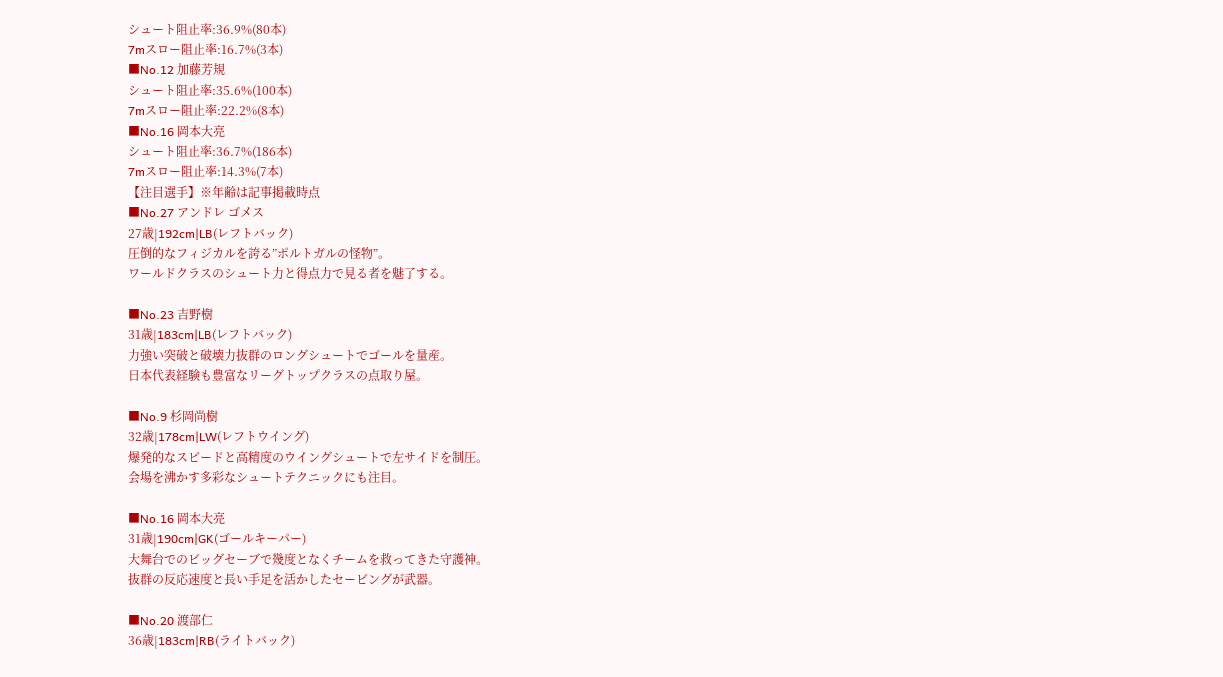シュート阻止率:36.9%(80本)
7mスロー阻止率:16.7%(3本)
■No.12 加藤芳規
シュート阻止率:35.6%(100本)
7mスロー阻止率:22.2%(8本)
■No.16 岡本大亮
シュート阻止率:36.7%(186本)
7mスロー阻止率:14.3%(7本)
【注目選手】※年齢は記事掲載時点
■No.27 アンドレ ゴメス
27歳|192cm|LB(レフトバック)
圧倒的なフィジカルを誇る”ポルトガルの怪物”。
ワールドクラスのシュート力と得点力で見る者を魅了する。

■No.23 吉野樹
31歳|183cm|LB(レフトバック)
力強い突破と破壊力抜群のロングシュートでゴールを量産。
日本代表経験も豊富なリーグトップクラスの点取り屋。

■No.9 杉岡尚樹
32歳|178cm|LW(レフトウイング)
爆発的なスピードと高精度のウイングシュートで左サイドを制圧。
会場を沸かす多彩なシュートテクニックにも注目。

■No.16 岡本大亮
31歳|190cm|GK(ゴールキーパー)
大舞台でのビッグセーブで幾度となくチームを救ってきた守護神。
抜群の反応速度と長い手足を活かしたセービングが武器。

■No.20 渡部仁
36歳|183cm|RB(ライトバック)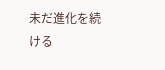未だ進化を続ける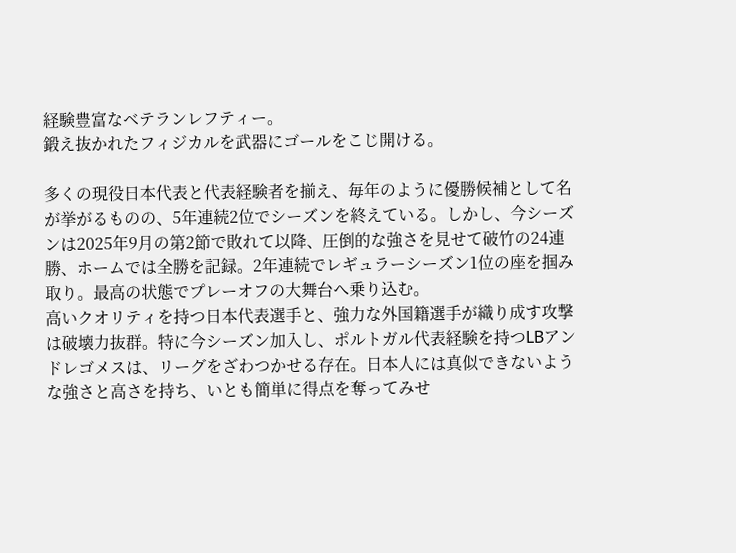経験豊富なベテランレフティー。
鍛え抜かれたフィジカルを武器にゴールをこじ開ける。

多くの現役日本代表と代表経験者を揃え、毎年のように優勝候補として名が挙がるものの、5年連続2位でシーズンを終えている。しかし、今シーズンは2025年9月の第2節で敗れて以降、圧倒的な強さを見せて破竹の24連勝、ホームでは全勝を記録。2年連続でレギュラーシーズン1位の座を掴み取り。最高の状態でプレーオフの大舞台へ乗り込む。
高いクオリティを持つ日本代表選手と、強力な外国籍選手が織り成す攻撃は破壊力抜群。特に今シーズン加入し、ポルトガル代表経験を持つLBアンドレゴメスは、リーグをざわつかせる存在。日本人には真似できないような強さと高さを持ち、いとも簡単に得点を奪ってみせ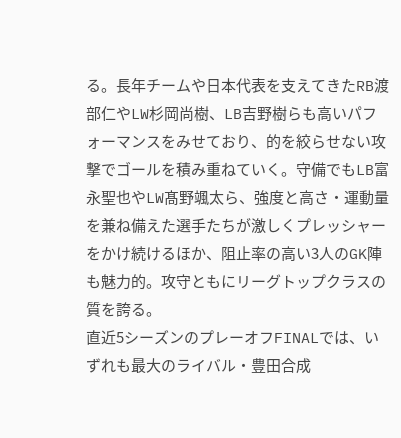る。長年チームや日本代表を支えてきたRB渡部仁やLW杉岡尚樹、LB吉野樹らも高いパフォーマンスをみせており、的を絞らせない攻撃でゴールを積み重ねていく。守備でもLB富永聖也やLW髙野颯太ら、強度と高さ・運動量を兼ね備えた選手たちが激しくプレッシャーをかけ続けるほか、阻止率の高い3人のGK陣も魅力的。攻守ともにリーグトップクラスの質を誇る。
直近5シーズンのプレーオフFINALでは、いずれも最大のライバル・豊田合成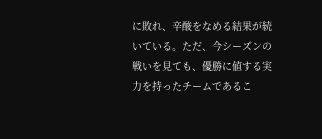に敗れ、辛酸をなめる結果が続いている。ただ、今シーズンの戦いを見ても、優勝に値する実力を持ったチームであるこ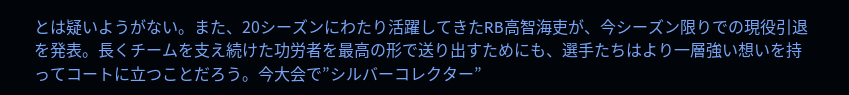とは疑いようがない。また、20シーズンにわたり活躍してきたRB高智海吏が、今シーズン限りでの現役引退を発表。長くチームを支え続けた功労者を最高の形で送り出すためにも、選手たちはより一層強い想いを持ってコートに立つことだろう。今大会で”シルバーコレクター”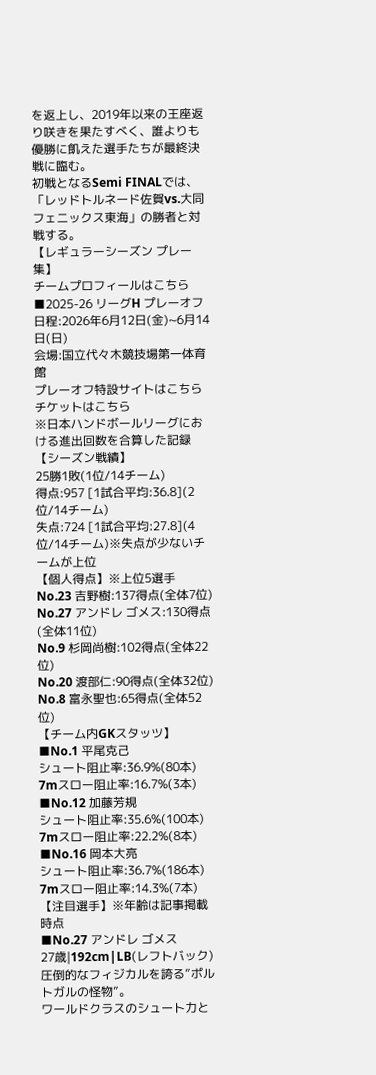を返上し、2019年以来の王座返り咲きを果たすべく、誰よりも優勝に飢えた選手たちが最終決戦に臨む。
初戦となるSemi FINALでは、「レッドトルネード佐賀vs.大同フェニックス東海」の勝者と対戦する。
【レギュラーシーズン プレー集】
チームプロフィールはこちら
■2025-26 リーグH プレーオフ
日程:2026年6月12日(金)~6月14日(日)
会場:国立代々木競技場第一体育館
プレーオフ特設サイトはこちら
チケットはこちら
※日本ハンドボールリーグにおける進出回数を合算した記録
【シーズン戦績】
25勝1敗(1位/14チーム)
得点:957 [1試合平均:36.8](2位/14チーム)
失点:724 [1試合平均:27.8](4位/14チーム)※失点が少ないチームが上位
【個人得点】※上位5選手
No.23 吉野樹:137得点(全体7位)
No.27 アンドレ ゴメス:130得点(全体11位)
No.9 杉岡尚樹:102得点(全体22位)
No.20 渡部仁:90得点(全体32位)
No.8 富永聖也:65得点(全体52位)
【チーム内GKスタッツ】
■No.1 平尾克己
シュート阻止率:36.9%(80本)
7mスロー阻止率:16.7%(3本)
■No.12 加藤芳規
シュート阻止率:35.6%(100本)
7mスロー阻止率:22.2%(8本)
■No.16 岡本大亮
シュート阻止率:36.7%(186本)
7mスロー阻止率:14.3%(7本)
【注目選手】※年齢は記事掲載時点
■No.27 アンドレ ゴメス
27歳|192cm|LB(レフトバック)
圧倒的なフィジカルを誇る”ポルトガルの怪物”。
ワールドクラスのシュート力と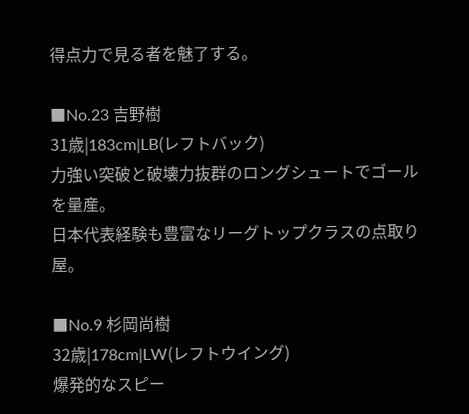得点力で見る者を魅了する。

■No.23 吉野樹
31歳|183cm|LB(レフトバック)
力強い突破と破壊力抜群のロングシュートでゴールを量産。
日本代表経験も豊富なリーグトップクラスの点取り屋。

■No.9 杉岡尚樹
32歳|178cm|LW(レフトウイング)
爆発的なスピー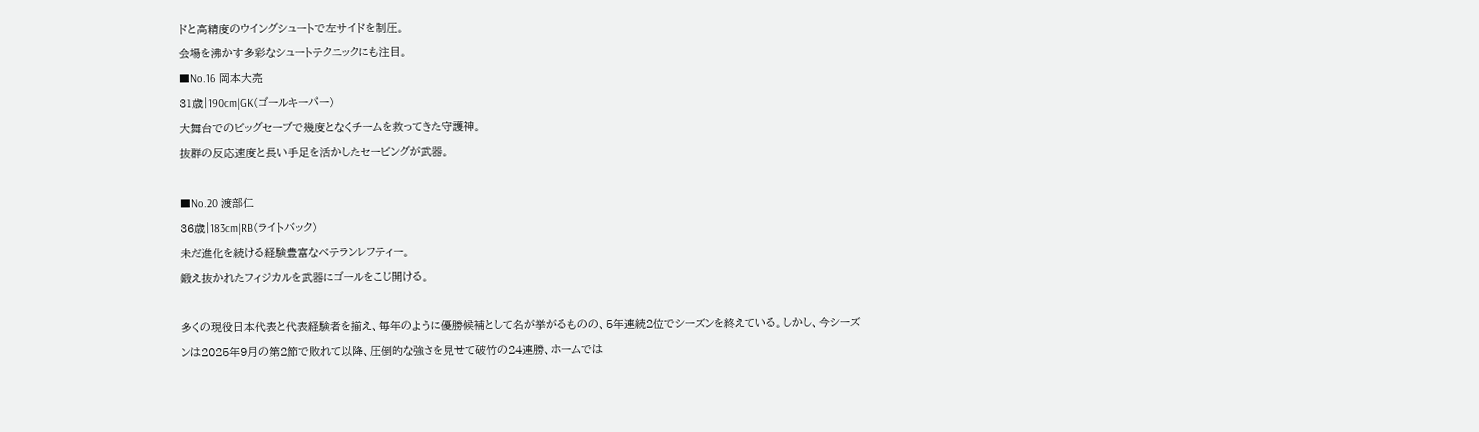ドと高精度のウイングシュートで左サイドを制圧。
会場を沸かす多彩なシュートテクニックにも注目。
■No.16 岡本大亮
31歳|190cm|GK(ゴールキーパー)
大舞台でのビッグセーブで幾度となくチームを救ってきた守護神。
抜群の反応速度と長い手足を活かしたセービングが武器。

■No.20 渡部仁
36歳|183cm|RB(ライトバック)
未だ進化を続ける経験豊富なベテランレフティー。
鍛え抜かれたフィジカルを武器にゴールをこじ開ける。

多くの現役日本代表と代表経験者を揃え、毎年のように優勝候補として名が挙がるものの、5年連続2位でシーズンを終えている。しかし、今シーズンは2025年9月の第2節で敗れて以降、圧倒的な強さを見せて破竹の24連勝、ホームでは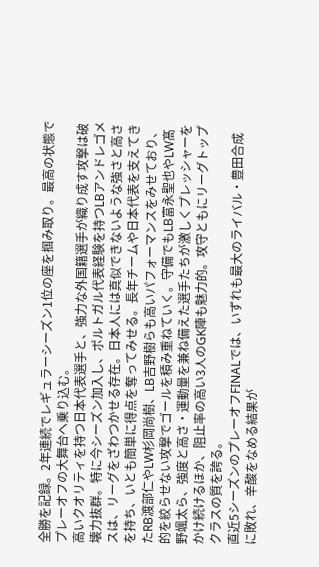全勝を記録。2年連続でレギュラーシーズン1位の座を掴み取り。最高の状態でプレーオフの大舞台へ乗り込む。
高いクオリティを持つ日本代表選手と、強力な外国籍選手が織り成す攻撃は破壊力抜群。特に今シーズン加入し、ポルトガル代表経験を持つLBアンドレゴメスは、リーグをざわつかせる存在。日本人には真似できないような強さと高さを持ち、いとも簡単に得点を奪ってみせる。長年チームや日本代表を支えてきたRB渡部仁やLW杉岡尚樹、LB吉野樹らも高いパフォーマンスをみせており、的を絞らせない攻撃でゴールを積み重ねていく。守備でもLB富永聖也やLW髙野颯太ら、強度と高さ・運動量を兼ね備えた選手たちが激しくプレッシャーをかけ続けるほか、阻止率の高い3人のGK陣も魅力的。攻守ともにリーグトップクラスの質を誇る。
直近5シーズンのプレーオフFINALでは、いずれも最大のライバル・豊田合成に敗れ、辛酸をなめる結果が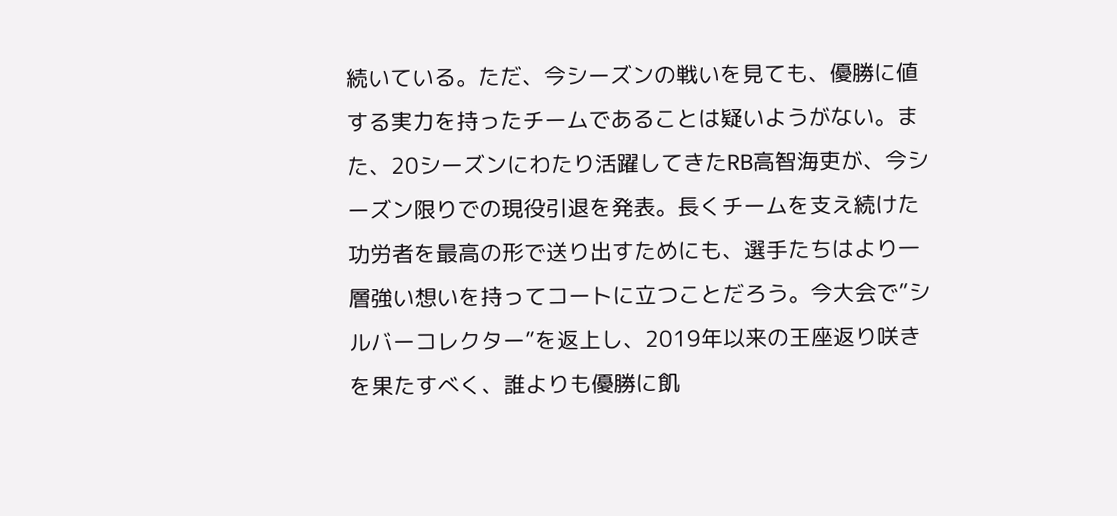続いている。ただ、今シーズンの戦いを見ても、優勝に値する実力を持ったチームであることは疑いようがない。また、20シーズンにわたり活躍してきたRB高智海吏が、今シーズン限りでの現役引退を発表。長くチームを支え続けた功労者を最高の形で送り出すためにも、選手たちはより一層強い想いを持ってコートに立つことだろう。今大会で”シルバーコレクター”を返上し、2019年以来の王座返り咲きを果たすべく、誰よりも優勝に飢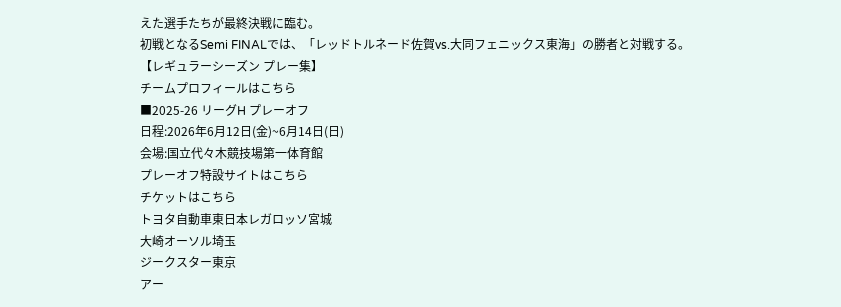えた選手たちが最終決戦に臨む。
初戦となるSemi FINALでは、「レッドトルネード佐賀vs.大同フェニックス東海」の勝者と対戦する。
【レギュラーシーズン プレー集】
チームプロフィールはこちら
■2025-26 リーグH プレーオフ
日程:2026年6月12日(金)~6月14日(日)
会場:国立代々木競技場第一体育館
プレーオフ特設サイトはこちら
チケットはこちら
トヨタ自動車東日本レガロッソ宮城
大崎オーソル埼玉
ジークスター東京
アー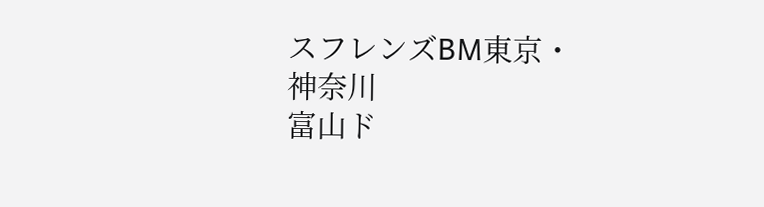スフレンズBM東京・神奈川
富山ド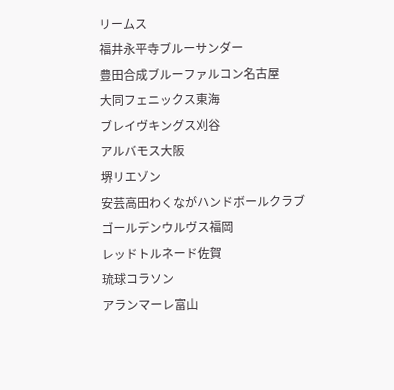リームス
福井永平寺ブルーサンダー
豊田合成ブルーファルコン名古屋
大同フェニックス東海
ブレイヴキングス刈谷
アルバモス大阪
堺リエゾン
安芸高田わくながハンドボールクラブ
ゴールデンウルヴス福岡
レッドトルネード佐賀
琉球コラソン
アランマーレ富山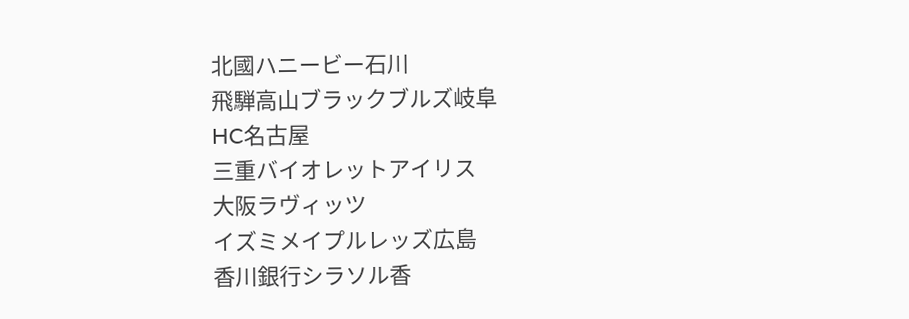北國ハニービー石川
飛騨高山ブラックブルズ岐阜
HC名古屋
三重バイオレットアイリス
大阪ラヴィッツ
イズミメイプルレッズ広島
香川銀行シラソル香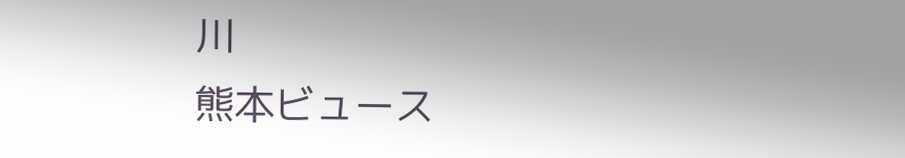川
熊本ビュース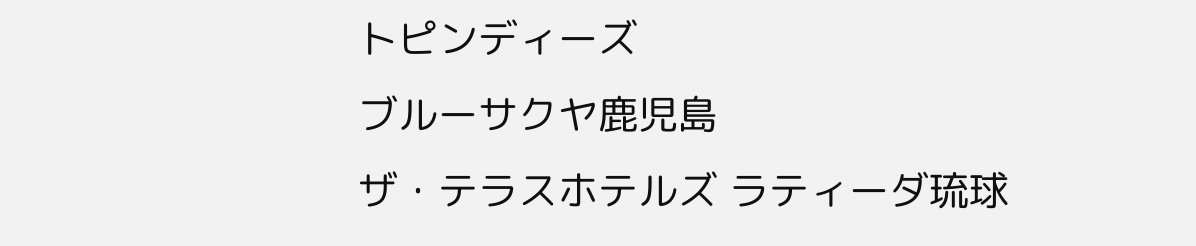トピンディーズ
ブルーサクヤ鹿児島
ザ・テラスホテルズ ラティーダ琉球